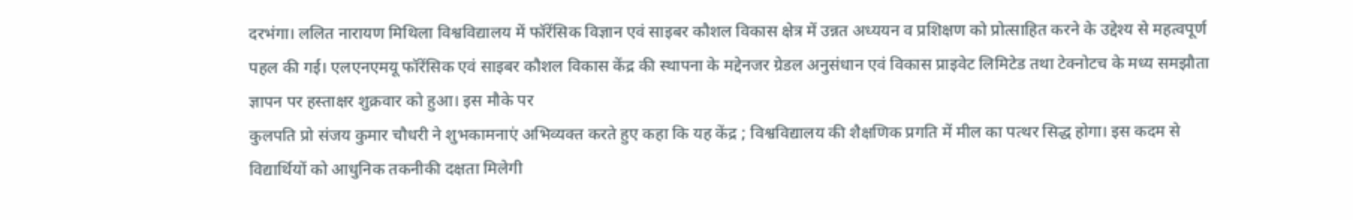दरभंगा। ललित नारायण मिथिला विश्वविद्यालय में फॉरेंसिक विज्ञान एवं साइबर कौशल विकास क्षेत्र में उन्नत अध्ययन व प्रशिक्षण को प्रोत्साहित करने के उद्देश्य से महत्वपूर्ण पहल की गई। एलएनएमयू फॉरेंसिक एवं साइबर कौशल विकास केंद्र की स्थापना के मद्देनजर ग्रेडल अनुसंधान एवं विकास प्राइवेट लिमिटेड तथा टेक्नोटच के मध्य समझौता ज्ञापन पर हस्ताक्षर शुक्रवार को हुआ। इस मौके पर
कुलपति प्रो संजय कुमार चौधरी ने शुभकामनाएं अभिव्यक्त करते हुए कहा कि यह केंद्र ; विश्वविद्यालय की शैक्षणिक प्रगति में मील का पत्थर सिद्ध होगा। इस कदम से विद्यार्थियों को आधुनिक तकनीकी दक्षता मिलेगी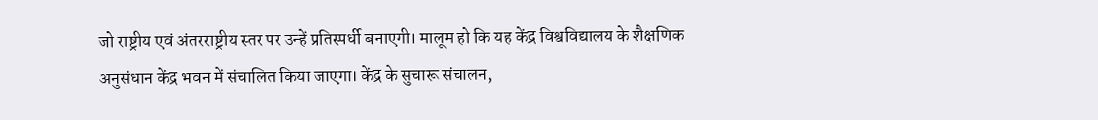जो राष्ट्रीय एवं अंतरराष्ट्रीय स्तर पर उन्हें प्रतिस्पर्धी बनाएगी। मालूम हो कि यह केंद्र विश्वविद्यालय के शैक्षणिक अनुसंधान केंद्र भवन में संचालित किया जाएगा। केंद्र के सुचारू संचालन,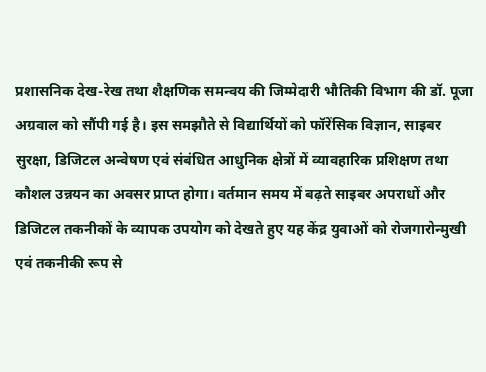प्रशासनिक देख-रेख तथा शैक्षणिक समन्वय की जिम्मेदारी भौतिकी विभाग की डॉ. पूजा अग्रवाल को सौंपी गई है। इस समझौते से विद्यार्थियों को फॉरेंसिक विज्ञान, साइबर सुरक्षा, डिजिटल अन्वेषण एवं संबंधित आधुनिक क्षेत्रों में व्यावहारिक प्रशिक्षण तथा कौशल उन्नयन का अवसर प्राप्त होगा। वर्तमान समय में बढ़ते साइबर अपराधों और डिजिटल तकनीकों के व्यापक उपयोग को देखते हुए यह केंद्र युवाओं को रोजगारोन्मुखी एवं तकनीकी रूप से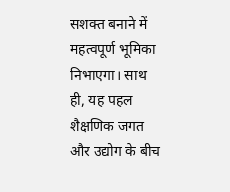सशक्त बनाने में महत्वपूर्ण भूमिका निभाएगा। साथ ही, यह पहल शैक्षणिक जगत और उद्योग के बीच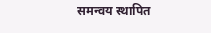समन्वय स्थापित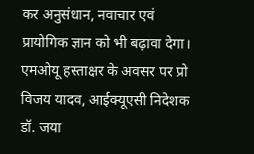कर अनुसंधान, नवाचार एवं प्रायोगिक ज्ञान को भी बढ़ावा देगा। एमओयू हस्ताक्षर के अवसर पर प्रो विजय यादव, आईक्यूएसी निदेशक डॉ. जया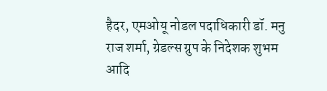हैदर, एमओयू नोडल पदाधिकारी डॉ. मनु राज शर्मा, ग्रेडल्स ग्रुप के निदेशक शुभम आदि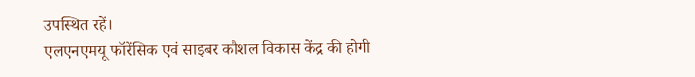उपस्थित रहें।
एलएनएमयू फॉरेंसिक एवं साइबर कौशल विकास केंद्र की होगी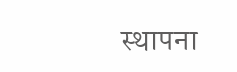स्थापना